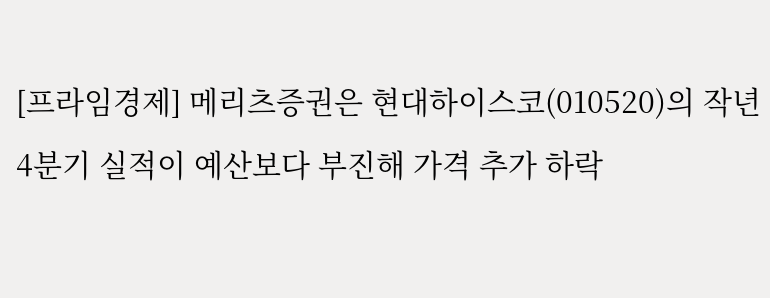[프라임경제] 메리츠증권은 현대하이스코(010520)의 작년 4분기 실적이 예산보다 부진해 가격 추가 하락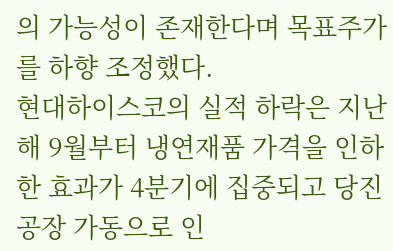의 가능성이 존재한다며 목표주가를 하향 조정했다.
현대하이스코의 실적 하락은 지난해 9월부터 냉연재품 가격을 인하한 효과가 4분기에 집중되고 당진 공장 가동으로 인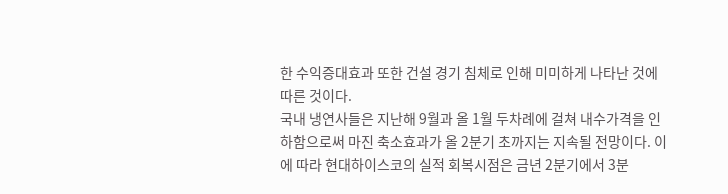한 수익증대효과 또한 건설 경기 침체로 인해 미미하게 나타난 것에 따른 것이다.
국내 냉연사들은 지난해 9월과 올 1월 두차례에 걸쳐 내수가격을 인하함으로써 마진 축소효과가 올 2분기 초까지는 지속될 전망이다. 이에 따라 현대하이스코의 실적 회복시점은 금년 2분기에서 3분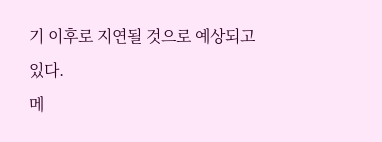기 이후로 지연될 것으로 예상되고 있다.
메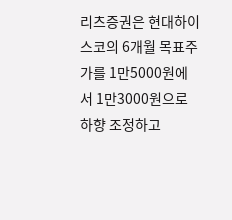리츠증권은 현대하이스코의 6개월 목표주가를 1만5000원에서 1만3000원으로 하향 조정하고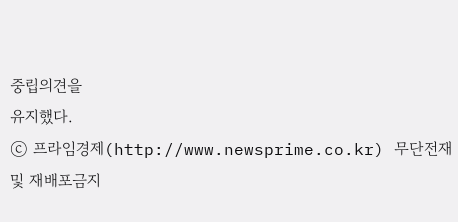중립의견을
유지했다.
ⓒ 프라임경제(http://www.newsprime.co.kr) 무단전재 및 재배포금지